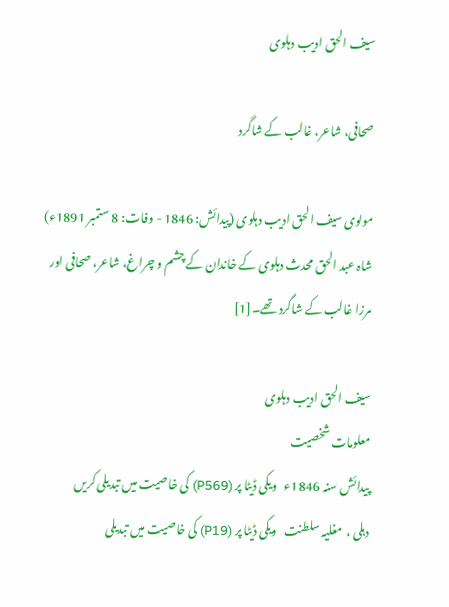سیف الحق ادیب دہلوی

صحافی، شاعر، غالب کے شاگرد

مولوی سیف الحق ادیب دہلوی (پیدائش: 1846 - وفات: 8 ستمبر 1891ء) شاہ عبد الحق محدث دہلوی کے خاندان کے چشم و چراغ، شاعر، صحافی اور مرزا غالب کے شاگرد تھے۔[1]

سیف الحق ادیب دہلوی
معلومات شخصیت
پیدائش سنہ 1846ء   ویکی ڈیٹا پر (P569) کی خاصیت میں تبدیلی کریں
دہلی ،  مغلیہ سلطنت   ویکی ڈیٹا پر (P19) کی خاصیت میں تبدیلی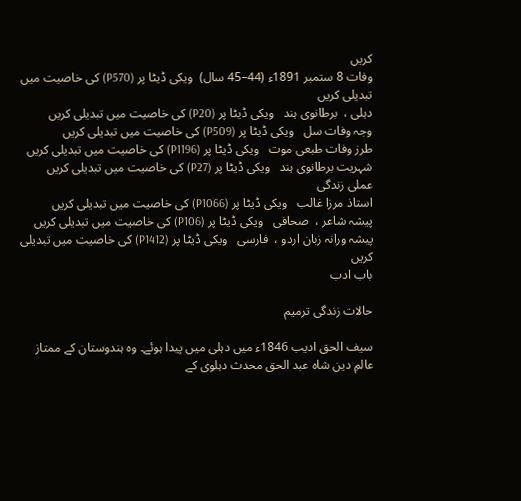کریں
وفات 8 ستمبر 1891ء (44–45 سال)  ویکی ڈیٹا پر (P570) کی خاصیت میں تبدیلی کریں
دہلی ،  برطانوی ہند   ویکی ڈیٹا پر (P20) کی خاصیت میں تبدیلی کریں
وجہ وفات سل   ویکی ڈیٹا پر (P509) کی خاصیت میں تبدیلی کریں
طرز وفات طبعی موت   ویکی ڈیٹا پر (P1196) کی خاصیت میں تبدیلی کریں
شہریت برطانوی ہند   ویکی ڈیٹا پر (P27) کی خاصیت میں تبدیلی کریں
عملی زندگی
استاذ مرزا غالب   ویکی ڈیٹا پر (P1066) کی خاصیت میں تبدیلی کریں
پیشہ شاعر ،  صحافی   ویکی ڈیٹا پر (P106) کی خاصیت میں تبدیلی کریں
پیشہ ورانہ زبان اردو ،  فارسی   ویکی ڈیٹا پر (P1412) کی خاصیت میں تبدیلی کریں
باب ادب

حالات زندگی ترمیم

سیف الحق ادیب 1846ء میں دہلی میں پیدا ہوئے۔ وہ ہندوستان کے ممتاز عالمِ دین شاہ عبد الحق محدث دہلوی کے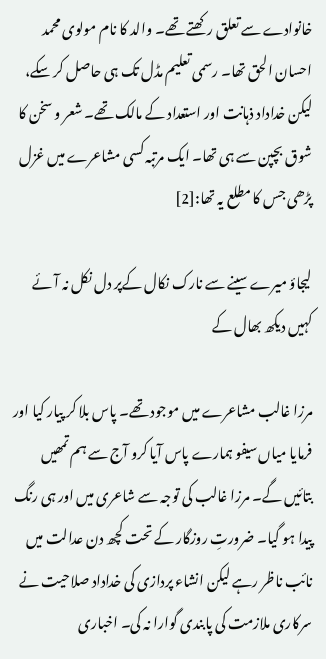خانوادے سے تعلق رکھتے تھے۔ والد کا نام مولوی محمد احسان الحق تھا۔ رسمی تعلیم مڈل تک ہی حاصل کر سکے، لیکن خداداد ذہانت اور استعداد کے مالک تھے۔ شعر و سخن کا شوق بچپن سے ہی تھا۔ ایک مرتبہ کسی مشاعرے میں غزل پڑھی جس کا مطلع یہ تھا:[2]

لیجاؤ میرے سینے سے نارک نکال کےپر دل نکل نہ آئے کہیں دیکھ بھال کے

مرزا غالب مشاعرے میں موجود تھے۔ پاس بلا کر پیار کیا اور فرمایا میاں سیفو ہمارے پاس آیا کرو آج سے ہم تمھیں بتائیں گے۔ مرزا غالب کی توجہ سے شاعری میں اور ہی رنگ پیدا ہو گیا۔ ضرورتِ روزگار کے تحت کچھ دن عدالت میں نائب ناظر رہے لیکن انشاء پردازی کی خداداد صلاحیت نے سرکاری ملازمت کی پابندی گوارا نہ کی۔ اخباری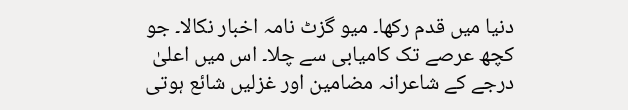دنیا میں قدم رکھا۔ میو گزٹ نامہ اخبار نکالا۔ جو کچھ عرصے تک کامیابی سے چلا۔ اس میں اعلیٰ درجے کے شاعرانہ مضامین اور غزلیں شائع ہوتی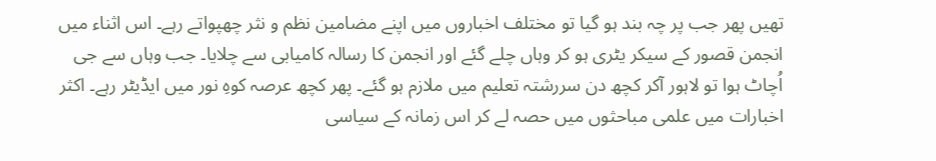تھیں پھر جب پر چہ بند ہو گیا تو مختلف اخباروں میں اپنے مضامین نظم و نثر چھپواتے رہے۔ اس اثناء میں انجمن قصور کے سیکر یٹری ہو کر وہاں چلے گئے اور انجمن کا رسالہ کامیابی سے چلایا۔ جب وہاں سے جی اُچاٹ ہوا تو لاہور آکر کچھ دن سررشتہ تعلیم میں ملازم ہو گئے۔ پھر کچھ عرصہ کوہِ نور میں ایڈیٹر رہے۔ اکثر اخبارات میں علمی مباحثوں میں حصہ لے کر اس زمانہ کے سیاسی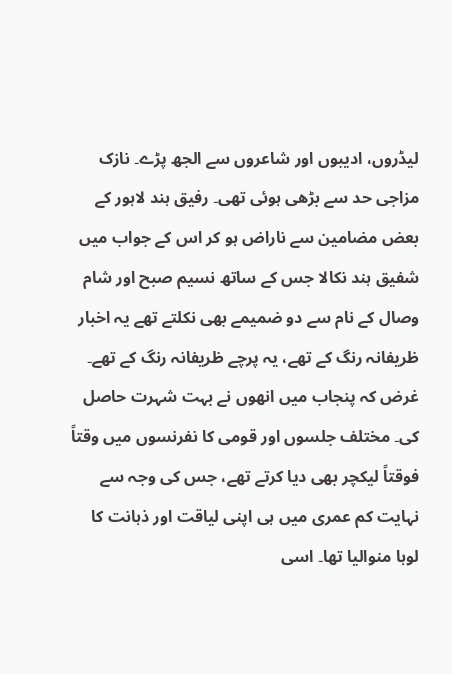لیڈروں، ادیبوں اور شاعروں سے الجھ پڑے۔ نازک مزاجی حد سے بڑھی ہوئی تھی۔ رفیق ہند لاہور کے بعض مضامین سے ناراض ہو کر اس کے جواب میں شفیق ہند نکالا جس کے ساتھ نسیم صبح اور شام وصال کے نام سے دو ضمیمے بھی نکلتے تھے یہ اخبار ظریفانہ رنگ کے تھے، یہ پرچے ظریفانہ رنگ کے تھے۔ غرض کہ پنجاب میں انھوں نے بہت شہرت حاصل کی۔ مختلف جلسوں اور قومی کا نفرنسوں میں وقتاً فوقتاً لیکچر بھی دیا کرتے تھے، جس کی وجہ سے نہایت کم عمری میں ہی اپنی لیاقت اور ذہانت کا لوہا منوالیا تھا۔ اسی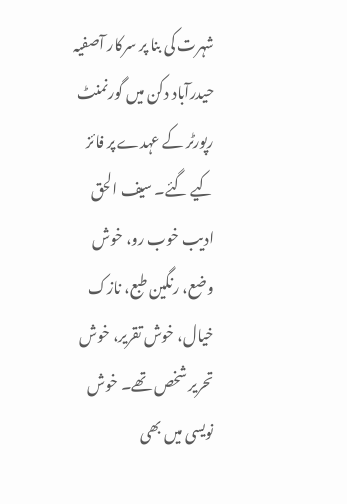شہرت کی بنا پر سرکار آصفیہ حیدرآباد دکن میں گورنمنٹ رپورٹر کے عہدے پر فائز کیے گئے۔ سیف الحق ادیب خوب رو، خوش وضع، رنگین طبع، نازک خیال، خوش تقریر، خوش تحریر شخص تھے۔ خوش نویسی میں بھی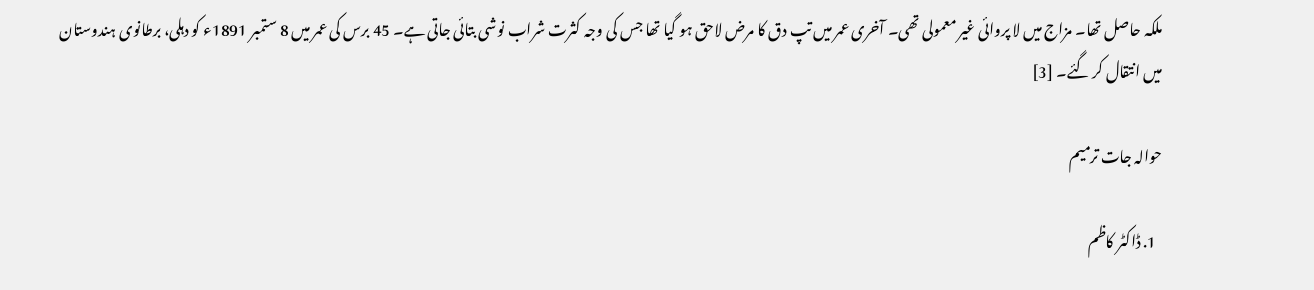ملکہ حاصل تھا۔ مزاج میں لا پروائی غیر معمولی تھی۔ آخری عمر میں تپ دق کا مرض لاحق ہو گیا تھا جس کی وجہ کثرت شراب نوشی بتائی جاتی ہے۔ 45 برس کی عمر میں 8 ستمبر 1891ء کو دہلی، برطانوی ہندوستان میں انتقال کر گئے۔ [3]

حوالہ جات ترمیم

  1. ڈاکٹر کاظم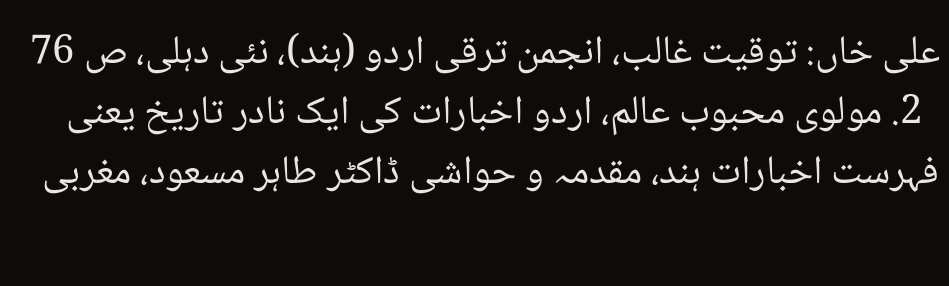علی خاں: توقیت غالب، انجمن ترقی اردو (ہند)، نئی دہلی، ص 76
  2. مولوی محبوب عالم، اردو اخبارات کی ایک نادر تاریخ یعنی فہرست اخبارات ہند، مقدمہ و حواشی ڈاکٹر طاہر مسعود، مغربی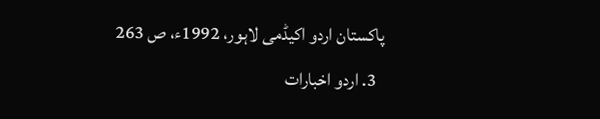پاکستان اردو اکیڈمی لاہور، 1992ء، ص 263
  3. اردو اخبارات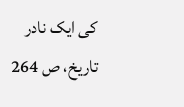کی ایک نادر تاریخ، ص 264